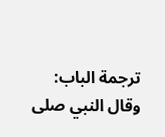ترجمة الباب:
وقال النبي صلى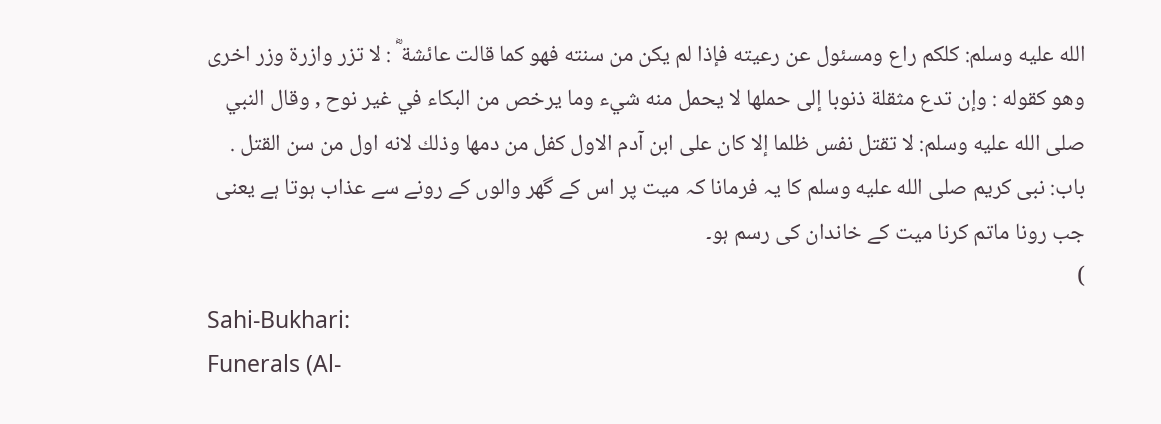الله عليه وسلم: كلكم راع ومسئول عن رعيته فإذا لم يكن من سنته فهو كما قالت عائشة ؓ : لا تزر وازرة وزر اخرى وهو كقوله : وإن تدع مثقلة ذنوبا إلى حملها لا يحمل منه شيء وما يرخص من البكاء في غير نوح , وقال النبي صلى الله عليه وسلم: لا تقتل نفس ظلما إلا كان على ابن آدم الاول كفل من دمها وذلك لانه اول من سن القتل .
باب: نبی کریم صلى الله عليه وسلم کا یہ فرمانا کہ میت پر اس کے گھر والوں کے رونے سے عذاب ہوتا ہے یعنی جب رونا ماتم کرنا میت کے خاندان کی رسم ہو۔
)
Sahi-Bukhari:
Funerals (Al-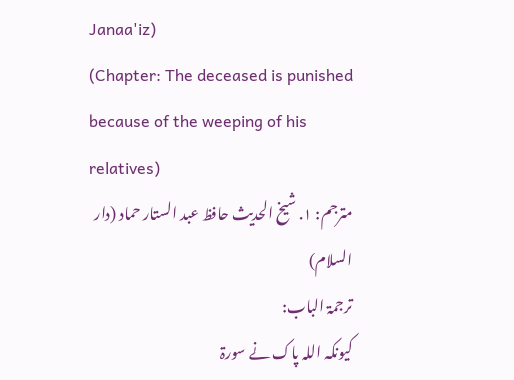Janaa'iz)
(Chapter: The deceased is punished because of the weeping of his relatives)
مترجم: ١. شیخ الحدیث حافظ عبد الستار حماد (دار السلام)
ترجمۃ الباب:
کیونکہ اللہ پاک نے سورۃ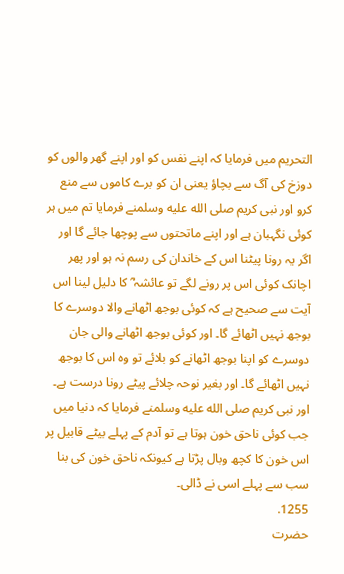التحریم میں فرمایا کہ اپنے نفس کو اور اپنے گھر والوں کو دوزخ کی آگ سے بچاؤ یعنی ان کو برے کاموں سے منع کرو اور نبی کریم صلى الله عليه وسلمنے فرمایا تم میں ہر کوئی نگہبان ہے اور اپنے ماتحتوں سے پوچھا جائے گا اور اگر یہ رونا پیٹنا اس کے خاندان کی رسم نہ ہو اور پھر اچانک کوئی اس پر رونے لگے تو عائشہ ؓ کا دلیل لینا اس آیت سے صحیح ہے کہ کوئی بوجھ اٹھانے والا دوسرے کا بوجھ نہیں اٹھائے گا۔ اور کوئی بوجھ اٹھانے والی جان دوسرے کو اپنا بوجھ اٹھانے کو بلائے تو وہ اس کا بوجھ نہیں اٹھائے گا۔ اور بغیر نوحہ چلائے پیٹے رونا درست ہے۔ اور نبی کریم صلى الله عليه وسلمنے فرمایا کہ دنیا میں جب کوئی ناحق خون ہوتا ہے تو آدم کے پہلے بیٹے قابیل پر اس خون کا کچھ وبال پڑتا ہے کیونکہ ناحق خون کی بنا سب سے پہلے اسی نے ڈالی۔
1255.
حضرت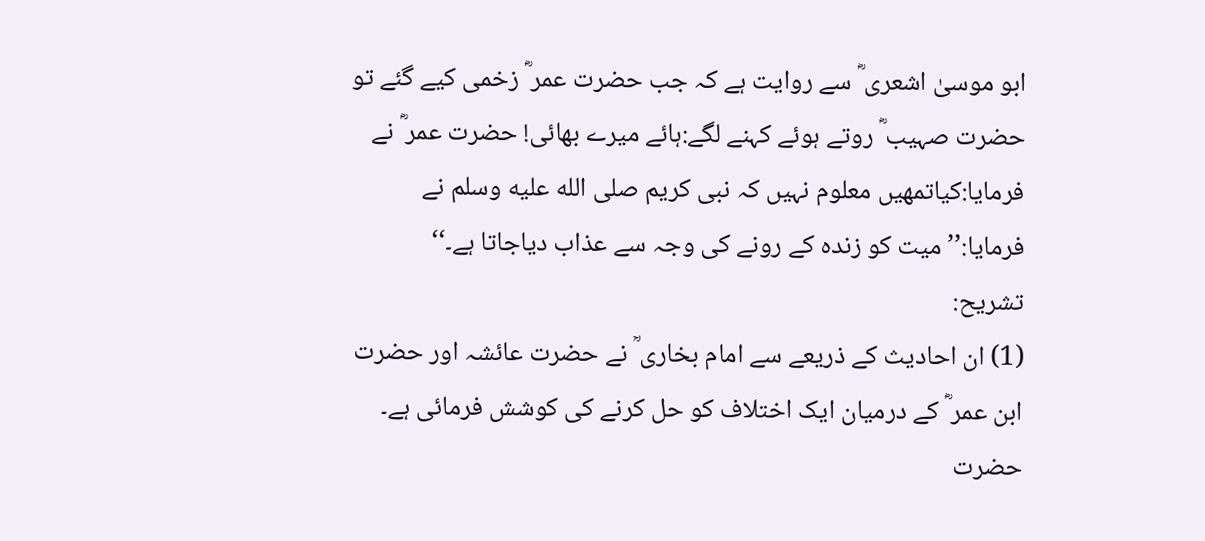ابو موسیٰ اشعری ؓ سے روایت ہے کہ جب حضرت عمر ؓ زخمی کیے گئے تو حضرت صہیب ؓ روتے ہوئے کہنے لگے:ہائے میرے بھائی! حضرت عمر ؓ نے فرمایا:کیاتمھیں معلوم نہیں کہ نبی کریم صلى الله عليه وسلم نے فرمایا:’’میت کو زندہ کے رونے کی وجہ سے عذاب دیاجاتا ہے۔‘‘
تشریح:
(1) ان احادیث کے ذریعے سے امام بخاری ؒ نے حضرت عائشہ اور حضرت ابن عمر ؓ کے درمیان ایک اختلاف کو حل کرنے کی کوشش فرمائی ہے۔ حضرت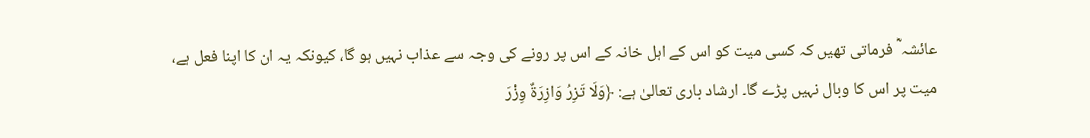عائشہ ؓ فرماتی تھیں کہ کسی میت کو اس کے اہل خانہ کے اس پر رونے کی وجہ سے عذاب نہیں ہو گا، کیونکہ یہ ان کا اپنا فعل ہے، میت پر اس کا وبال نہیں پڑے گا۔ ارشاد باری تعالیٰ ہے: ﴿وَلَا تَزِرُ وَازِرَةٌ وِزْرَ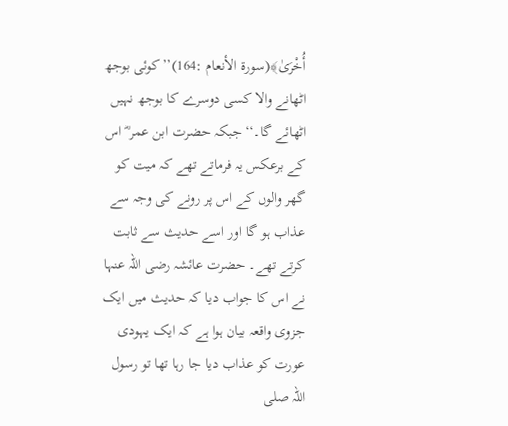أُخْرَىٰ﴾(سورة الأنعام :164)’’کوئی بوجھ اٹھانے والا کسی دوسرے کا بوجھ نہیں اٹھائے گا۔‘‘ جبکہ حضرت ابن عمر ؓ اس کے برعکس یہ فرماتے تھے کہ میت کو گھر والوں کے اس پر رونے کی وجہ سے عذاب ہو گا اور اسے حدیث سے ثابت کرتے تھے۔ حضرت عائشہ رضی اللہ عنہا نے اس کا جواب دیا کہ حدیث میں ایک جزوی واقعہ بیان ہوا ہے کہ ایک یہودی عورت کو عذاب دیا جا رہا تھا تو رسول اللہ صلى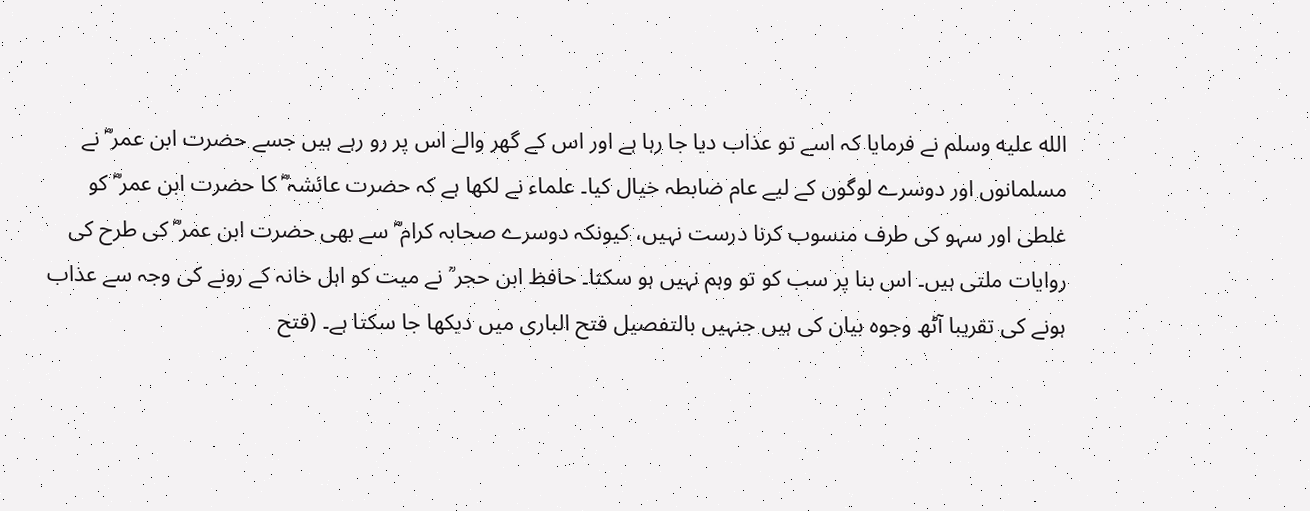الله عليه وسلم نے فرمایا کہ اسے تو عذاب دیا جا رہا ہے اور اس کے گھر والے اس پر رو رہے ہیں جسے حضرت ابن عمر ؓ نے مسلمانوں اور دوسرے لوگوں کے لیے عام ضابطہ خیال کیا۔ علماء نے لکھا ہے کہ حضرت عائشہ ؓ کا حضرت ابن عمر ؓ کو غلطی اور سہو کی طرف منسوب کرنا درست نہیں، کیونکہ دوسرے صحابہ کرام ؓ سے بھی حضرت ابن عمر ؓ کی طرح کی روایات ملتی ہیں۔ اس بنا پر سب کو تو وہم نہیں ہو سکتا۔ حافظ ابن حجر ؒ نے میت کو اہل خانہ کے رونے کی وجہ سے عذاب ہونے کی تقریبا آٹھ وجوہ بیان کی ہیں جنہیں بالتفصیل فتح الباری میں دیکھا جا سکتا ہے۔ (فتح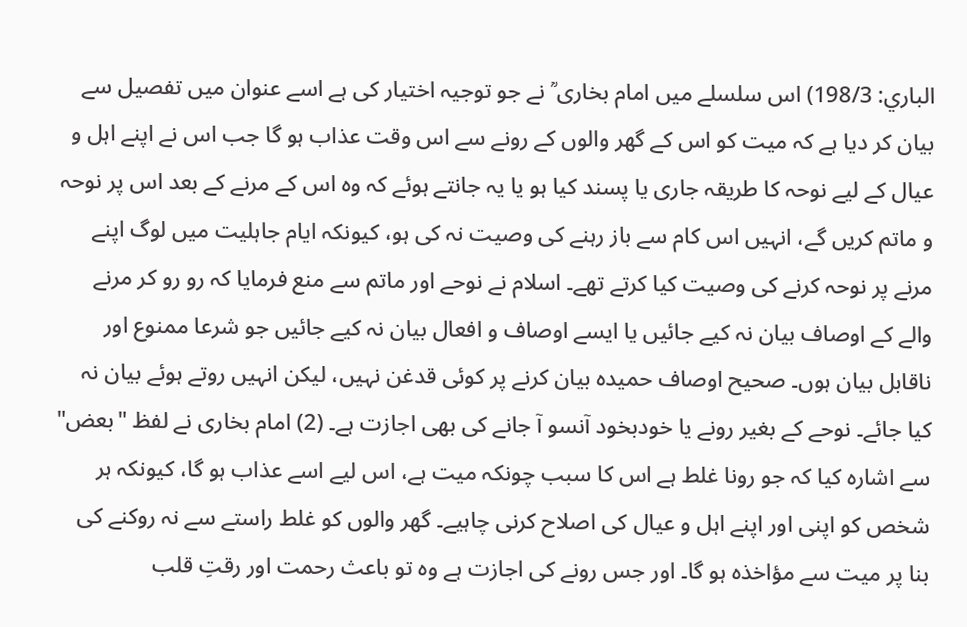الباري: 198/3) اس سلسلے میں امام بخاری ؒ نے جو توجیہ اختیار کی ہے اسے عنوان میں تفصیل سے بیان کر دیا ہے کہ میت کو اس کے گھر والوں کے رونے سے اس وقت عذاب ہو گا جب اس نے اپنے اہل و عیال کے لیے نوحہ کا طریقہ جاری یا پسند کیا ہو یا یہ جانتے ہوئے کہ وہ اس کے مرنے کے بعد اس پر نوحہ و ماتم کریں گے، انہیں اس کام سے باز رہنے کی وصیت نہ کی ہو، کیونکہ ایام جاہلیت میں لوگ اپنے مرنے پر نوحہ کرنے کی وصیت کیا کرتے تھے۔ اسلام نے نوحے اور ماتم سے منع فرمایا کہ رو رو کر مرنے والے کے اوصاف بیان نہ کیے جائیں یا ایسے اوصاف و افعال بیان نہ کیے جائیں جو شرعا ممنوع اور ناقابل بیان ہوں۔ صحیح اوصاف حمیدہ بیان کرنے پر کوئی قدغن نہیں، لیکن انہیں روتے ہوئے بیان نہ کیا جائے۔ نوحے کے بغیر رونے یا خودبخود آنسو آ جانے کی بھی اجازت ہے۔ (2) امام بخاری نے لفظ "بعض" سے اشارہ کیا کہ جو رونا غلط ہے اس کا سبب چونکہ میت ہے، اس لیے اسے عذاب ہو گا، کیونکہ ہر شخص کو اپنی اور اپنے اہل و عیال کی اصلاح کرنی چاہیے۔ گھر والوں کو غلط راستے سے نہ روکنے کی بنا پر میت سے مؤاخذہ ہو گا۔ اور جس رونے کی اجازت ہے وہ تو باعث رحمت اور رقتِ قلب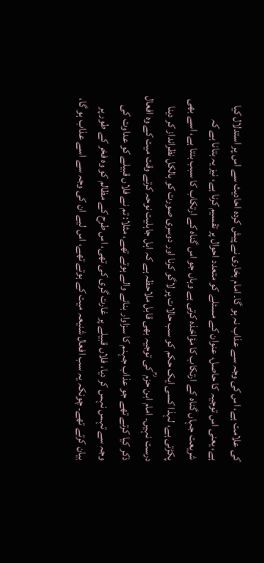کی علامت ہے، اس کی وجہ سے عذاب نہ ہو گا۔ امام بخاری نے پیش کردہ احادیث سے اس پر استدلال کیا ہے، یعنی اس توجیہ کا حاصل، عنوان کے مسئلے کو متعدد احوال پر تقسیم کرنا ہے، نیز یہ بتانا ہے کہ شریعت جہاں گناہ کے ارتکاب کا مؤاخذہ کرتی ہے وہاں جو اس گناہ کے ارتکاب کا سبب بنتا ہے، اسے بھی پکڑتی ہے، لہذا کسی ایک حکم کو سب حالات پر لاگو کرنا اور دوسری صورت کو بالکل نظرانداز کر دینا درست نہیں۔ امام ابن حزم ؒ کی توجیہ بھی قابل ملاحظہ ہے کہ اہل جاہلیت نوحہ کرتے وقت میت کے وہ افعال ذکر کیا کرتے تھے جو عذاب جہنم کا سزاوار بنانے والے ہوتے تھے، مثلا: تم نے فلاں قبیلے کو عداوت کی وجہ سے تہس نہس کر دیا، فلاں قبیلے پر غارت گری کی تھی، اس طرح کے مظالم کو وہ فخر کے طور پر بیان کرتے تھے۔ چونکہ یہ سب افعال شنیعہ میت کے ہوتے تھے، اس لیے ان کی وجہ سے اسے عذاب ہو گا،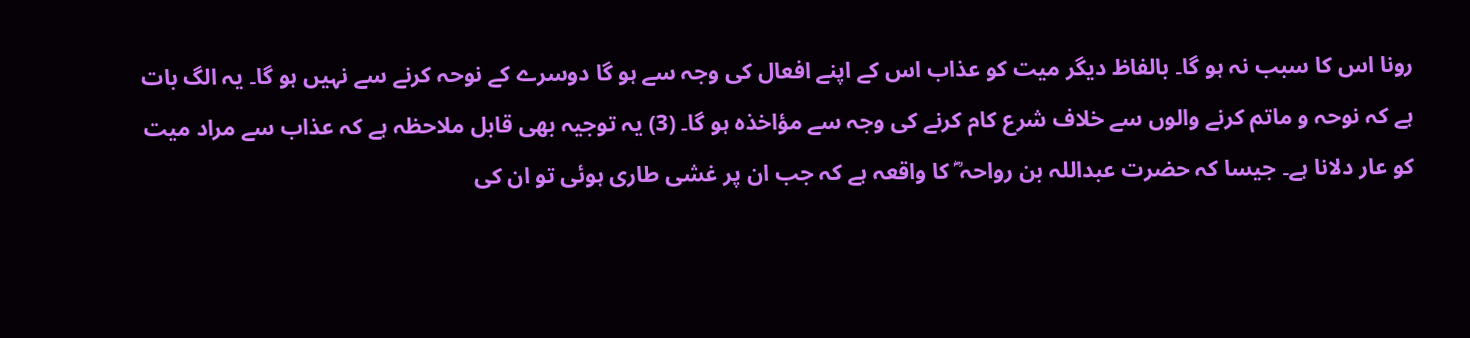رونا اس کا سبب نہ ہو گا۔ بالفاظ دیگر میت کو عذاب اس کے اپنے افعال کی وجہ سے ہو گا دوسرے کے نوحہ کرنے سے نہیں ہو گا۔ یہ الگ بات ہے کہ نوحہ و ماتم کرنے والوں سے خلاف شرع کام کرنے کی وجہ سے مؤاخذہ ہو گا۔ (3) یہ توجیہ بھی قابل ملاحظہ ہے کہ عذاب سے مراد میت کو عار دلانا ہے۔ جیسا کہ حضرت عبداللہ بن رواحہ ؓ کا واقعہ ہے کہ جب ان پر غشی طاری ہوئی تو ان کی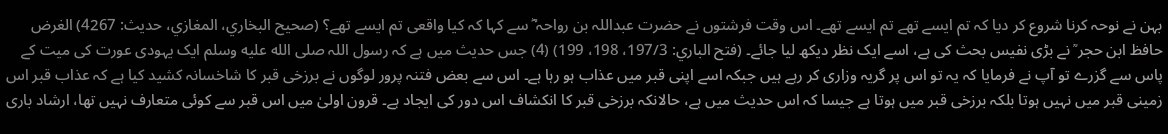بہن نے نوحہ کرنا شروع کر دیا کہ تم ایسے تھے تم ایسے تھے۔ اس وقت فرشتوں نے حضرت عبداللہ بن رواحہ ؓ سے کہا کہ کیا واقعی تم ایسے تھے؟ (صحیح البخاري، المغازي، حدیث: 4267) الغرض حافظ ابن حجر ؒ نے بڑی نفیس بحث کی ہے، اسے ایک نظر دیکھ لیا جائے۔ (فتح الباري: 197/3، 198، 199) (4) جس حدیث میں ہے کہ رسول اللہ صلى الله عليه وسلم ایک یہودی عورت کی میت کے پاس سے گزرے تو آپ نے فرمایا کہ یہ تو اس پر گریہ وزاری کر رہے ہیں جبکہ اسے اپنی قبر میں عذاب ہو رہا ہے۔ اس سے بعض فتنہ پرور لوگوں نے برزخی قبر کا شاخسانہ کشید کیا ہے کہ عذاب قبر اس زمینی قبر میں نہیں ہوتا بلکہ برزخی قبر میں ہوتا ہے جیسا کہ اس حدیث میں ہے، حالانکہ برزخی قبر کا انکشاف اس دور کی ایجاد ہے۔ قرون اولیٰ میں اس قبر سے کوئی متعارف نہیں تھا، ارشاد باری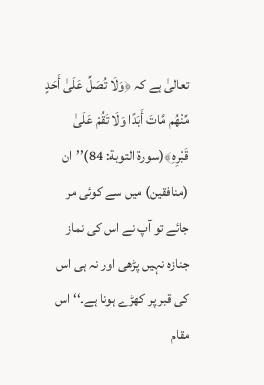تعالیٰ ہے کہ ﴿وَلَا تُصَلِّ عَلَىٰ أَحَدٍ مِّنْهُم مَّاتَ أَبَدًا وَلَا تَقُمْ عَلَىٰ قَبْرِهِ﴾(سورة التوبة: 84)’’ان (منافقین) میں سے کوئی مر جائے تو آپ نے اس کی نماز جنازہ نہیں پڑھی اور نہ ہی اس کی قبر پر کھڑے ہونا ہے۔‘‘ اس مقام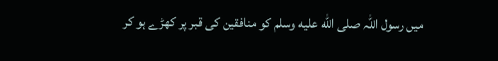میں رسول اللہ صلى الله عليه وسلم کو منافقین کی قبر پر کھڑے ہو کر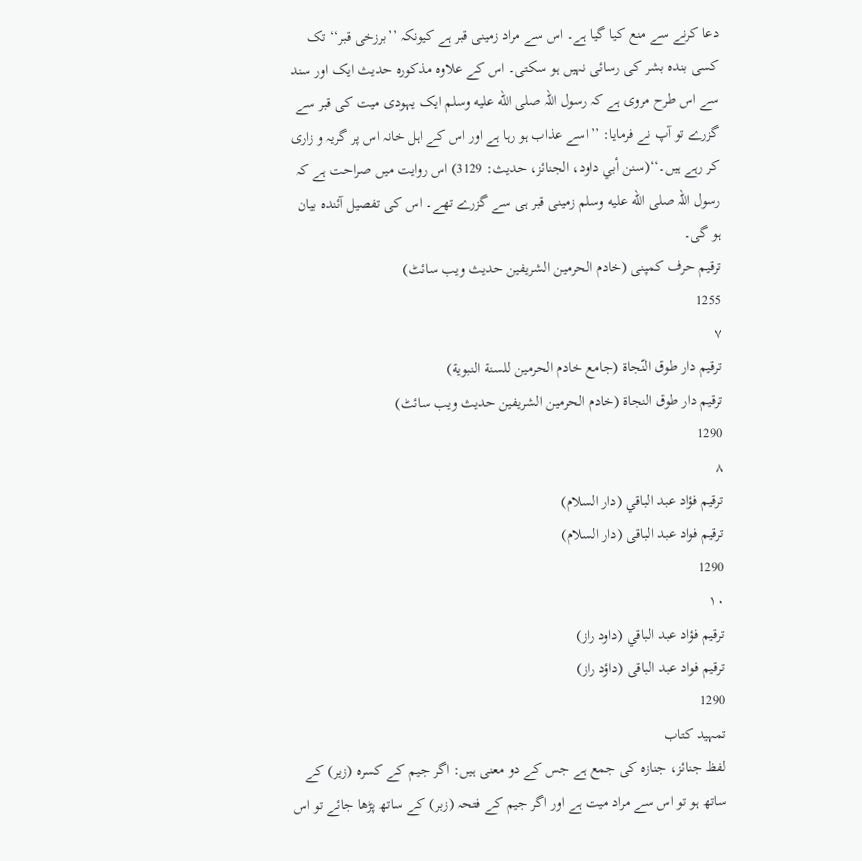دعا کرنے سے منع کیا گیا ہے۔ اس سے مراد زمینی قبر ہے کیونکہ ’’برزخی قبر‘‘ تک کسی بندہ بشر کی رسائی نہیں ہو سکتی۔ اس کے علاوہ مذکورہ حدیث ایک اور سند سے اس طرح مروی ہے کہ رسول اللہ صلى الله عليه وسلم ایک یہودی میت کی قبر سے گزرے تو آپ نے فرمایا: ’’اسے عذاب ہو رہا ہے اور اس کے اہل خانہ اس پر گریہ و زاری کر رہے ہیں۔‘‘(سنن أبي داود، الجنائز، حدیث: 3129) اس روایت میں صراحت ہے کہ رسول اللہ صلى الله عليه وسلم زمینی قبر ہی سے گزرے تھے۔ اس کی تفصیل آئندہ بیان ہو گی۔
ترقیم حرف کمپنی (خادم الحرمین الشریفین حدیث ویب سائٹ)
1255
٧
ترقيم دار طوق النّجاة (جامع خادم الحرمين للسنة النبوية)
ترقیم دار طوق النجاۃ (خادم الحرمین الشریفین حدیث ویب سائٹ)
1290
٨
ترقيم فؤاد عبد الباقي (دار السلام)
ترقیم فواد عبد الباقی (دار السلام)
1290
١٠
ترقيم فؤاد عبد الباقي (داود راز)
ترقیم فواد عبد الباقی (داؤد راز)
1290
تمہید کتاب
لفظ جنائز، جنازه کی جمع ہے جس کے دو معنی ہیں: اگر جیم کے کسرہ (زیر) کے ساتھ ہو تو اس سے مراد میت ہے اور اگر جیم کے فتحہ (زبر) کے ساتھ پڑھا جائے تو اس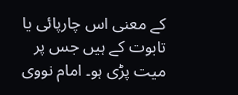کے معنی اس چارپائی یا تابوت کے ہیں جس پر میت پڑی ہو۔ امام نووی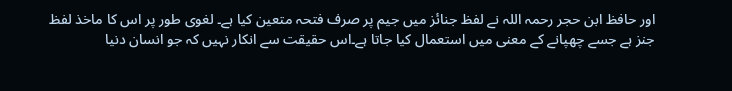اور حافظ ابن حجر رحمہ اللہ نے لفظ جنائز میں جیم پر صرف فتحہ متعین کیا ہے۔ لغوی طور پر اس کا ماخذ لفظ جنز ہے جسے چھپانے کے معنی میں استعمال کیا جاتا ہے۔اس حقیقت سے انکار نہیں کہ جو انسان دنیا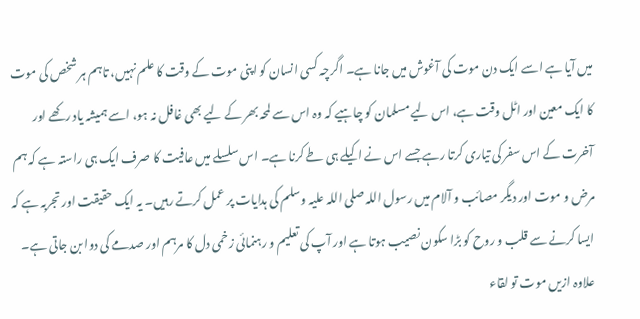میں آیا ہے اسے ایک دن موت کی آغوش میں جانا ہے۔ اگرچہ کسی انسان کو اپنی موت کے وقت کا علم نہیں، تاہم ہر شخص کی موت کا ایک معین اور اٹل وقت ہے، اس لیے مسلمان کو چاہیے کہ وہ اس سے لمحہ بھر کے لیے بھی غافل نہ ہو، اسے ہمیشہ یاد رکھے اور آخرت کے اس سفر کی تیاری کرتا رہے جسے اس نے اکیلے ہی طے کرنا ہے۔ اس سلسلے میں عافیت کا صرف ایک ہی راستہ ہے کہ ہم مرض و موت اور دیگر مصائب و آلام میں رسول اللہ صلی اللہ علیہ وسلم کی ہدایات پر عمل کرتے رہیں۔ یہ ایک حقیقت اور تجربہ ہے کہ ایسا کرنے سے قلب و روح کو بڑا سکون نصیب ہوتا ہے اور آپ کی تعلیم و رہنمائی زخمی دل کا مرہم اور صدمے کی دوا بن جاتی ہے۔ علاوہ ازیں موت تو لقاء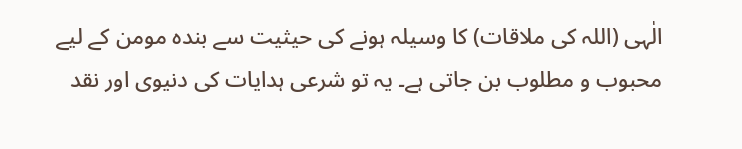الٰہی (اللہ کی ملاقات) کا وسیلہ ہونے کی حیثیت سے بندہ مومن کے لیے محبوب و مطلوب بن جاتی ہے۔ یہ تو شرعی ہدایات کی دنیوی اور نقد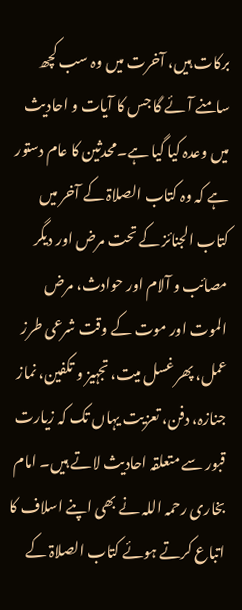برکات ہیں، آخرت میں وہ سب کچھ سامنے آئے گا جس کا آیات و احادیث میں وعدہ کیا گیا ہے۔محدثین کا عام دستور ہے کہ وہ کتاب الصلاۃ کے آخر میں کتاب الجنائز کے تحت مرض اور دیگر مصائب و آلام اور حوادث، مرض الموت اور موت کے وقت شرعی طرز عمل، پھر غسل میت، تجہیز و تکفین، نماز جنازہ، دفن، تعزیت یہاں تک کہ زیارت قبور سے متعلقہ احادیث لاتے ہیں۔ امام بخاری رحمہ اللہ نے بھی اپنے اسلاف کا اتباع کرتے ہوئے کتاب الصلاۃ کے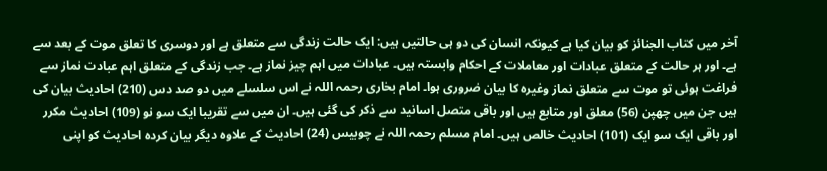آخر میں کتاب الجنائز کو بیان کیا ہے کیونکہ انسان کی دو ہی حالتیں ہیں: ایک حالت زندگی سے متعلق ہے اور دوسری کا تعلق موت کے بعد سے ہے۔ اور ہر حالت کے متعلق عبادات اور معاملات کے احکام وابستہ ہیں۔ عبادات میں اہم چیز نماز ہے۔ جب زندگی کے متعلق اہم عبادت نماز سے فراغت ہوئی تو موت سے متعلق نماز وغیرہ کا بیان ضروری ہوا۔ امام بخاری رحمہ اللہ نے اس سلسلے میں دو صد دس (210) احادیث بیان کی ہیں جن میں چھپن (56) معلق اور متابع ہیں اور باقی متصل اسانید سے ذکر کی گئی ہیں۔ ان میں سے تقریبا ایک سو نو (109) احادیث مکرر اور باقی ایک سو ایک (101) احادیث خالص ہیں۔ امام مسلم رحمہ اللہ نے چوبیس (24) احادیث کے علاوہ دیگر بیان کردہ احادیث کو اپنی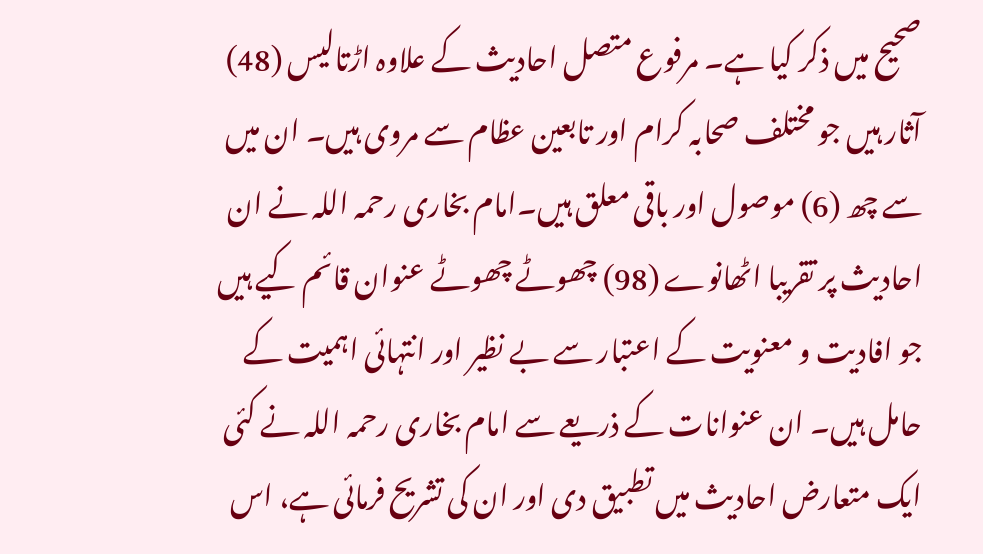صحیح میں ذکر کیا ہے۔ مرفوع متصل احادیث کے علاوہ اڑتالیس (48) آثار ہیں جو مختلف صحابہ کرام اور تابعین عظام سے مروی ہیں۔ ان میں سے چھ (6) موصول اور باقی معلق ہیں۔امام بخاری رحمہ اللہ نے ان احادیث پر تقریبا اٹھانوے (98) چھوٹے چھوٹے عنوان قائم کیے ہیں جو افادیت و معنویت کے اعتبار سے بے نظیر اور انتہائی اہمیت کے حامل ہیں۔ ان عنوانات کے ذریعے سے امام بخاری رحمہ اللہ نے کئی ایک متعارض احادیث میں تطبیق دی اور ان کی تشریح فرمائی ہے، اس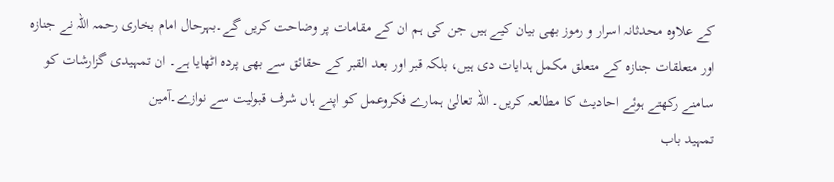کے علاوہ محدثانہ اسرار و رموز بھی بیان کیے ہیں جن کی ہم ان کے مقامات پر وضاحت کریں گے۔بہرحال امام بخاری رحمہ اللہ نے جنازہ اور متعلقات جنازہ کے متعلق مکمل ہدایات دی ہیں، بلکہ قبر اور بعد القبر کے حقائق سے بھی پردہ اٹھایا ہے۔ ان تمہیدی گزارشات کو سامنے رکھتے ہوئے احادیث کا مطالعہ کریں۔ اللہ تعالیٰ ہمارے فکروعمل کو اپنے ہاں شرف قبولیت سے نوازے۔آمين
تمہید باب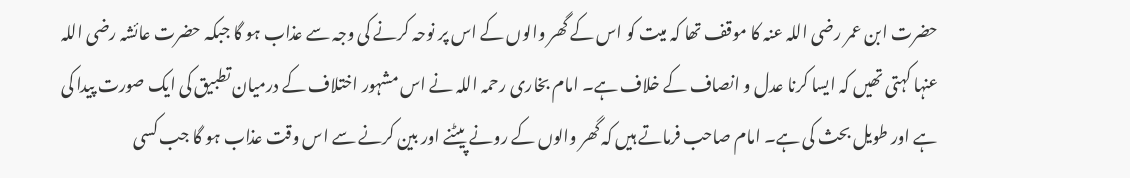حضرت ابن عمر رضی اللہ عنہ کا موقف تھا کہ میت کو اس کے گھر والوں کے اس پر نوحہ کرنے کی وجہ سے عذاب ہو گا جبکہ حضرت عائشہ رضی اللہ عنہا کہتی تھیں کہ ایسا کرنا عدل و انصاف کے خلاف ہے۔ امام بخاری رحمہ اللہ نے اس مشہور اختلاف کے درمیان تطبیق کی ایک صورت پیدا کی ہے اور طویل بحث کی ہے۔ امام صاحب فرماتے ہیں کہ گھر والوں کے رونے پیٹنے اور بین کرنے سے اس وقت عذاب ہو گا جب کسی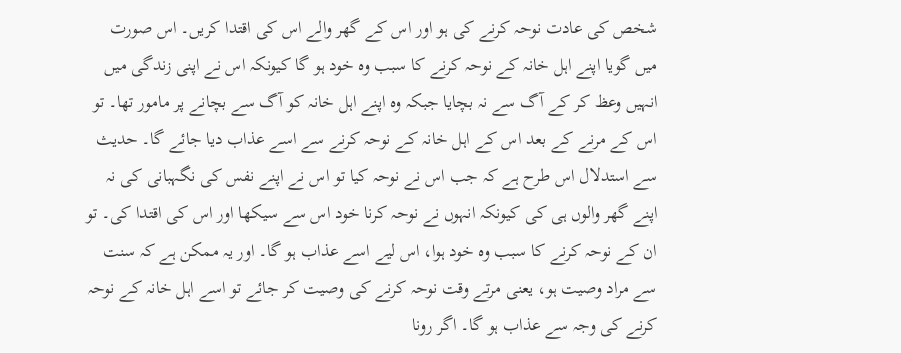شخص کی عادت نوحہ کرنے کی ہو اور اس کے گھر والے اس کی اقتدا کریں۔ اس صورت میں گویا اپنے اہل خانہ کے نوحہ کرنے کا سبب وہ خود ہو گا کیونکہ اس نے اپنی زندگی میں انہیں وعظ کر کے آگ سے نہ بچایا جبکہ وہ اپنے اہل خانہ کو آگ سے بچانے پر مامور تھا۔ تو اس کے مرنے کے بعد اس کے اہل خانہ کے نوحہ کرنے سے اسے عذاب دیا جائے گا۔ حدیث سے استدلال اس طرح ہے کہ جب اس نے نوحہ کیا تو اس نے اپنے نفس کی نگہبانی کی نہ اپنے گھر والوں ہی کی کیونکہ انہوں نے نوحہ کرنا خود اس سے سیکھا اور اس کی اقتدا کی۔ تو ان کے نوحہ کرنے کا سبب وہ خود ہوا، اس لیے اسے عذاب ہو گا۔ اور یہ ممکن ہے کہ سنت سے مراد وصیت ہو، یعنی مرتے وقت نوحہ کرنے کی وصیت کر جائے تو اسے اہل خانہ کے نوحہ کرنے کی وجہ سے عذاب ہو گا۔ اگر رونا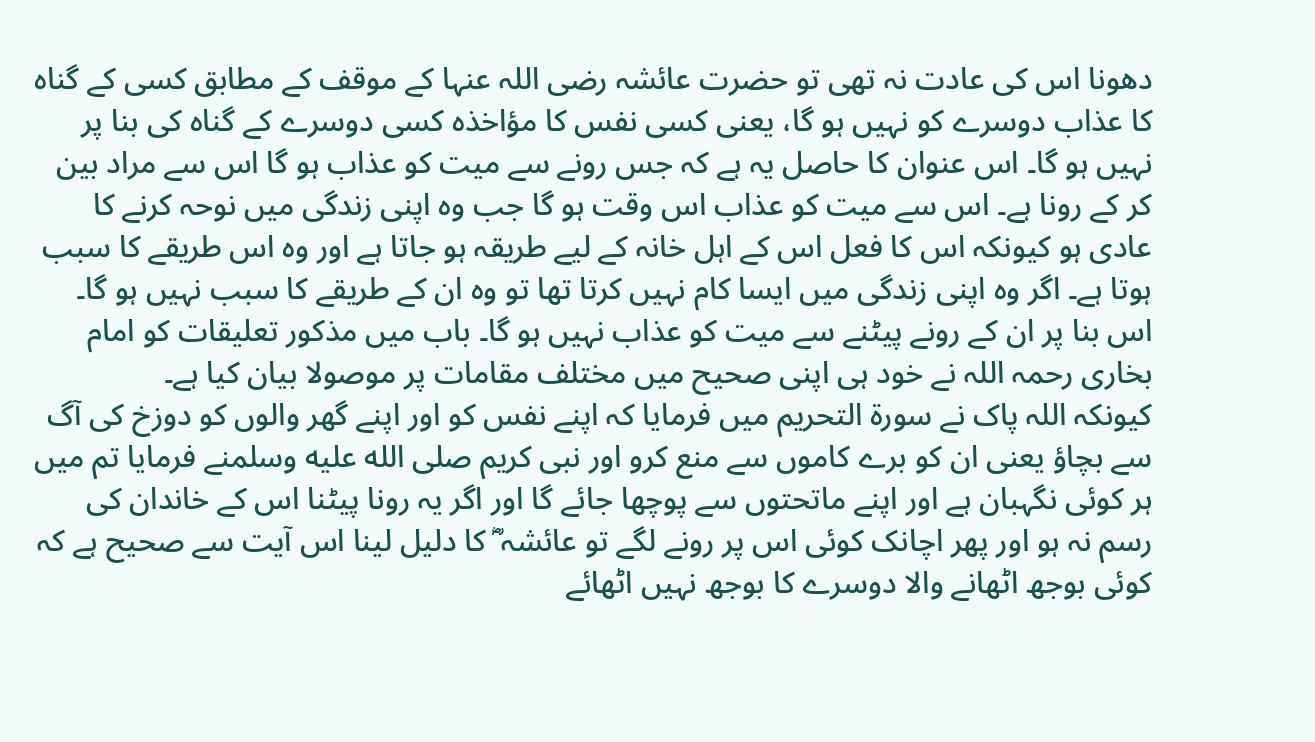دھونا اس کی عادت نہ تھی تو حضرت عائشہ رضی اللہ عنہا کے موقف کے مطابق کسی کے گناہ کا عذاب دوسرے کو نہیں ہو گا، یعنی کسی نفس کا مؤاخذہ کسی دوسرے کے گناہ کی بنا پر نہیں ہو گا۔ اس عنوان کا حاصل یہ ہے کہ جس رونے سے میت کو عذاب ہو گا اس سے مراد بین کر کے رونا ہے۔ اس سے میت کو عذاب اس وقت ہو گا جب وہ اپنی زندگی میں نوحہ کرنے کا عادی ہو کیونکہ اس کا فعل اس کے اہل خانہ کے لیے طریقہ ہو جاتا ہے اور وہ اس طریقے کا سبب ہوتا ہے۔ اگر وہ اپنی زندگی میں ایسا کام نہیں کرتا تھا تو وہ ان کے طریقے کا سبب نہیں ہو گا۔ اس بنا پر ان کے رونے پیٹنے سے میت کو عذاب نہیں ہو گا۔ باب میں مذکور تعلیقات کو امام بخاری رحمہ اللہ نے خود ہی اپنی صحیح میں مختلف مقامات پر موصولا بیان کیا ہے۔
کیونکہ اللہ پاک نے سورۃ التحریم میں فرمایا کہ اپنے نفس کو اور اپنے گھر والوں کو دوزخ کی آگ سے بچاؤ یعنی ان کو برے کاموں سے منع کرو اور نبی کریم صلى الله عليه وسلمنے فرمایا تم میں ہر کوئی نگہبان ہے اور اپنے ماتحتوں سے پوچھا جائے گا اور اگر یہ رونا پیٹنا اس کے خاندان کی رسم نہ ہو اور پھر اچانک کوئی اس پر رونے لگے تو عائشہ ؓ کا دلیل لینا اس آیت سے صحیح ہے کہ کوئی بوجھ اٹھانے والا دوسرے کا بوجھ نہیں اٹھائے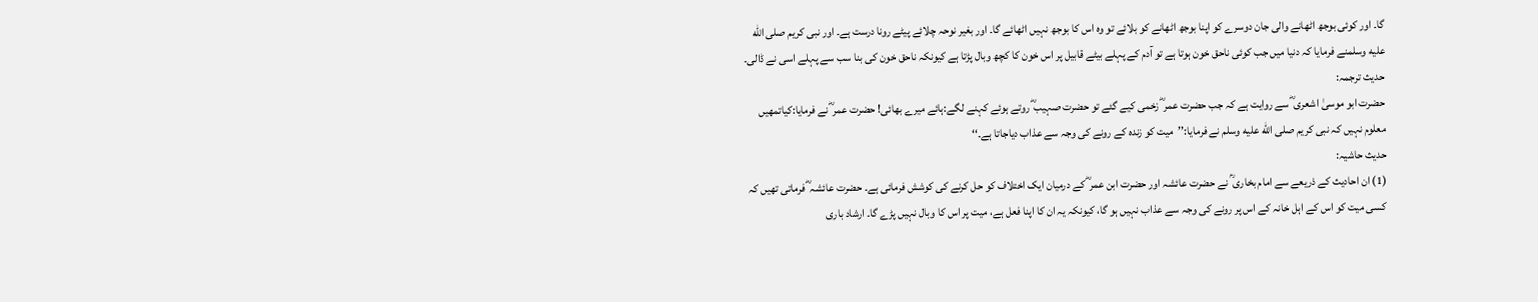گا۔ اور کوئی بوجھ اٹھانے والی جان دوسرے کو اپنا بوجھ اٹھانے کو بلائے تو وہ اس کا بوجھ نہیں اٹھائے گا۔ اور بغیر نوحہ چلائے پیٹے رونا درست ہے۔ اور نبی کریم صلى الله عليه وسلمنے فرمایا کہ دنیا میں جب کوئی ناحق خون ہوتا ہے تو آدم کے پہلے بیٹے قابیل پر اس خون کا کچھ وبال پڑتا ہے کیونکہ ناحق خون کی بنا سب سے پہلے اسی نے ڈالی۔
حدیث ترجمہ:
حضرت ابو موسیٰ اشعری ؓ سے روایت ہے کہ جب حضرت عمر ؓ زخمی کیے گئے تو حضرت صہیب ؓ روتے ہوئے کہنے لگے:ہائے میرے بھائی! حضرت عمر ؓ نے فرمایا:کیاتمھیں معلوم نہیں کہ نبی کریم صلى الله عليه وسلم نے فرمایا:’’میت کو زندہ کے رونے کی وجہ سے عذاب دیاجاتا ہے۔‘‘
حدیث حاشیہ:
(1) ان احادیث کے ذریعے سے امام بخاری ؒ نے حضرت عائشہ اور حضرت ابن عمر ؓ کے درمیان ایک اختلاف کو حل کرنے کی کوشش فرمائی ہے۔ حضرت عائشہ ؓ فرماتی تھیں کہ کسی میت کو اس کے اہل خانہ کے اس پر رونے کی وجہ سے عذاب نہیں ہو گا، کیونکہ یہ ان کا اپنا فعل ہے، میت پر اس کا وبال نہیں پڑے گا۔ ارشاد باری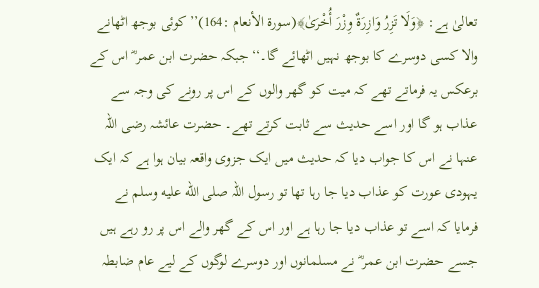تعالیٰ ہے: ﴿وَلَا تَزِرُ وَازِرَةٌ وِزْرَ أُخْرَىٰ﴾(سورة الأنعام :164)’’کوئی بوجھ اٹھانے والا کسی دوسرے کا بوجھ نہیں اٹھائے گا۔‘‘ جبکہ حضرت ابن عمر ؓ اس کے برعکس یہ فرماتے تھے کہ میت کو گھر والوں کے اس پر رونے کی وجہ سے عذاب ہو گا اور اسے حدیث سے ثابت کرتے تھے۔ حضرت عائشہ رضی اللہ عنہا نے اس کا جواب دیا کہ حدیث میں ایک جزوی واقعہ بیان ہوا ہے کہ ایک یہودی عورت کو عذاب دیا جا رہا تھا تو رسول اللہ صلى الله عليه وسلم نے فرمایا کہ اسے تو عذاب دیا جا رہا ہے اور اس کے گھر والے اس پر رو رہے ہیں جسے حضرت ابن عمر ؓ نے مسلمانوں اور دوسرے لوگوں کے لیے عام ضابطہ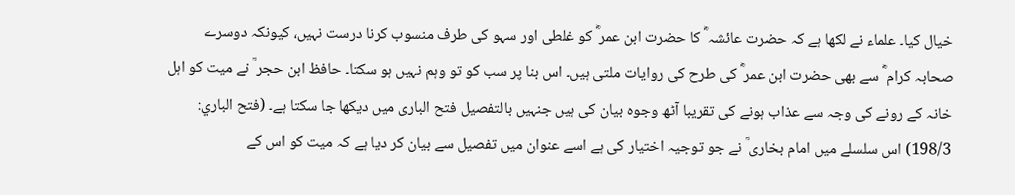خیال کیا۔ علماء نے لکھا ہے کہ حضرت عائشہ ؓ کا حضرت ابن عمر ؓ کو غلطی اور سہو کی طرف منسوب کرنا درست نہیں، کیونکہ دوسرے صحابہ کرام ؓ سے بھی حضرت ابن عمر ؓ کی طرح کی روایات ملتی ہیں۔ اس بنا پر سب کو تو وہم نہیں ہو سکتا۔ حافظ ابن حجر ؒ نے میت کو اہل خانہ کے رونے کی وجہ سے عذاب ہونے کی تقریبا آٹھ وجوہ بیان کی ہیں جنہیں بالتفصیل فتح الباری میں دیکھا جا سکتا ہے۔ (فتح الباري: 198/3) اس سلسلے میں امام بخاری ؒ نے جو توجیہ اختیار کی ہے اسے عنوان میں تفصیل سے بیان کر دیا ہے کہ میت کو اس کے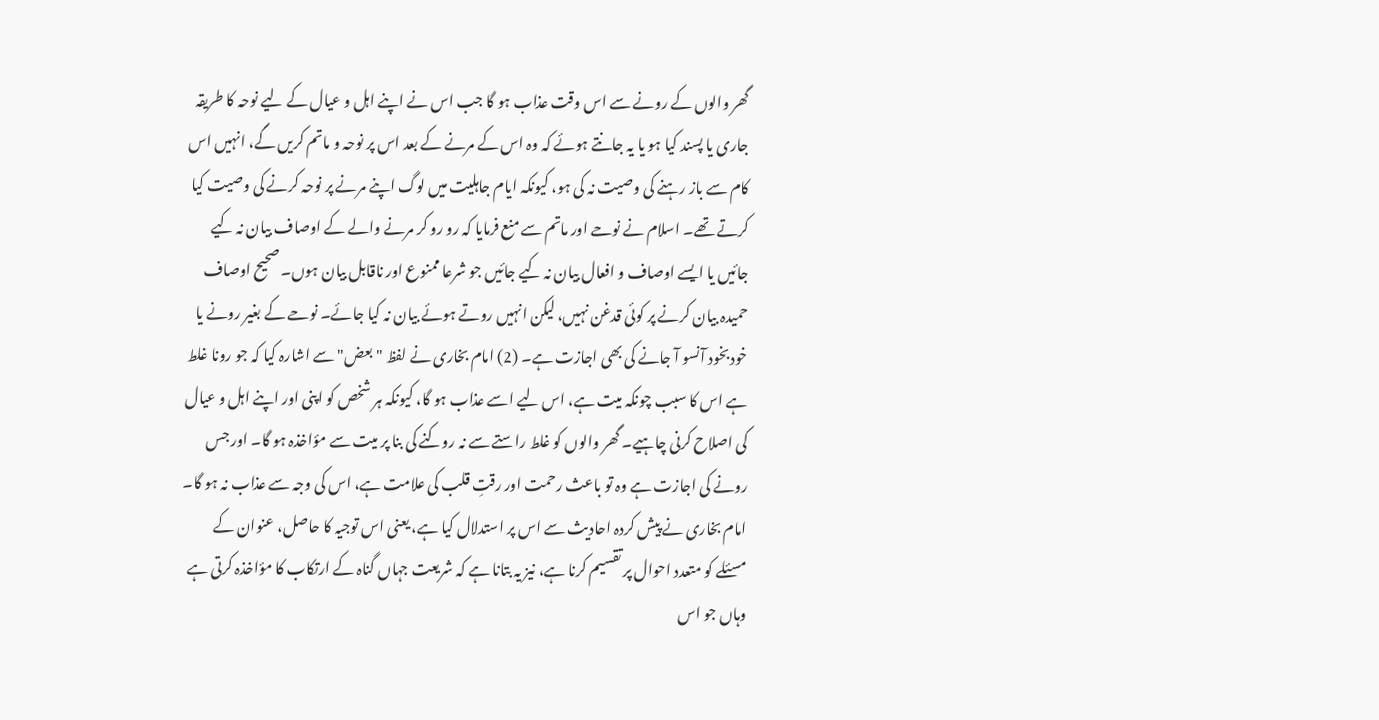گھر والوں کے رونے سے اس وقت عذاب ہو گا جب اس نے اپنے اہل و عیال کے لیے نوحہ کا طریقہ جاری یا پسند کیا ہو یا یہ جانتے ہوئے کہ وہ اس کے مرنے کے بعد اس پر نوحہ و ماتم کریں گے، انہیں اس کام سے باز رہنے کی وصیت نہ کی ہو، کیونکہ ایام جاہلیت میں لوگ اپنے مرنے پر نوحہ کرنے کی وصیت کیا کرتے تھے۔ اسلام نے نوحے اور ماتم سے منع فرمایا کہ رو رو کر مرنے والے کے اوصاف بیان نہ کیے جائیں یا ایسے اوصاف و افعال بیان نہ کیے جائیں جو شرعا ممنوع اور ناقابل بیان ہوں۔ صحیح اوصاف حمیدہ بیان کرنے پر کوئی قدغن نہیں، لیکن انہیں روتے ہوئے بیان نہ کیا جائے۔ نوحے کے بغیر رونے یا خودبخود آنسو آ جانے کی بھی اجازت ہے۔ (2) امام بخاری نے لفظ "بعض" سے اشارہ کیا کہ جو رونا غلط ہے اس کا سبب چونکہ میت ہے، اس لیے اسے عذاب ہو گا، کیونکہ ہر شخص کو اپنی اور اپنے اہل و عیال کی اصلاح کرنی چاہیے۔ گھر والوں کو غلط راستے سے نہ روکنے کی بنا پر میت سے مؤاخذہ ہو گا۔ اور جس رونے کی اجازت ہے وہ تو باعث رحمت اور رقتِ قلب کی علامت ہے، اس کی وجہ سے عذاب نہ ہو گا۔ امام بخاری نے پیش کردہ احادیث سے اس پر استدلال کیا ہے، یعنی اس توجیہ کا حاصل، عنوان کے مسئلے کو متعدد احوال پر تقسیم کرنا ہے، نیز یہ بتانا ہے کہ شریعت جہاں گناہ کے ارتکاب کا مؤاخذہ کرتی ہے وہاں جو اس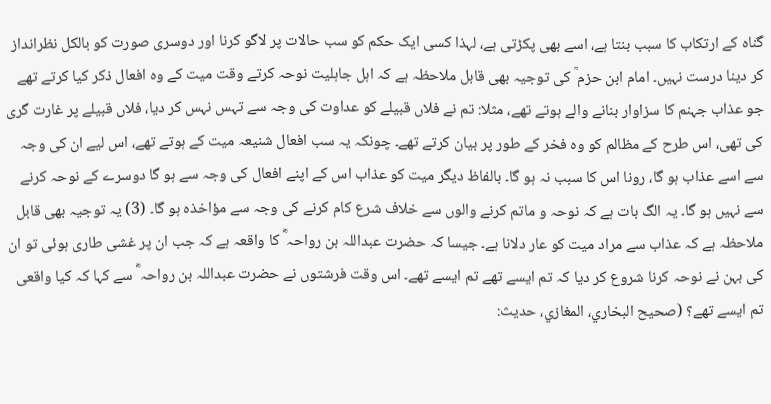گناہ کے ارتکاب کا سبب بنتا ہے، اسے بھی پکڑتی ہے، لہذا کسی ایک حکم کو سب حالات پر لاگو کرنا اور دوسری صورت کو بالکل نظرانداز کر دینا درست نہیں۔ امام ابن حزم ؒ کی توجیہ بھی قابل ملاحظہ ہے کہ اہل جاہلیت نوحہ کرتے وقت میت کے وہ افعال ذکر کیا کرتے تھے جو عذاب جہنم کا سزاوار بنانے والے ہوتے تھے، مثلا: تم نے فلاں قبیلے کو عداوت کی وجہ سے تہس نہس کر دیا، فلاں قبیلے پر غارت گری کی تھی، اس طرح کے مظالم کو وہ فخر کے طور پر بیان کرتے تھے۔ چونکہ یہ سب افعال شنیعہ میت کے ہوتے تھے، اس لیے ان کی وجہ سے اسے عذاب ہو گا، رونا اس کا سبب نہ ہو گا۔ بالفاظ دیگر میت کو عذاب اس کے اپنے افعال کی وجہ سے ہو گا دوسرے کے نوحہ کرنے سے نہیں ہو گا۔ یہ الگ بات ہے کہ نوحہ و ماتم کرنے والوں سے خلاف شرع کام کرنے کی وجہ سے مؤاخذہ ہو گا۔ (3) یہ توجیہ بھی قابل ملاحظہ ہے کہ عذاب سے مراد میت کو عار دلانا ہے۔ جیسا کہ حضرت عبداللہ بن رواحہ ؓ کا واقعہ ہے کہ جب ان پر غشی طاری ہوئی تو ان کی بہن نے نوحہ کرنا شروع کر دیا کہ تم ایسے تھے تم ایسے تھے۔ اس وقت فرشتوں نے حضرت عبداللہ بن رواحہ ؓ سے کہا کہ کیا واقعی تم ایسے تھے؟ (صحیح البخاري، المغازي، حدیث: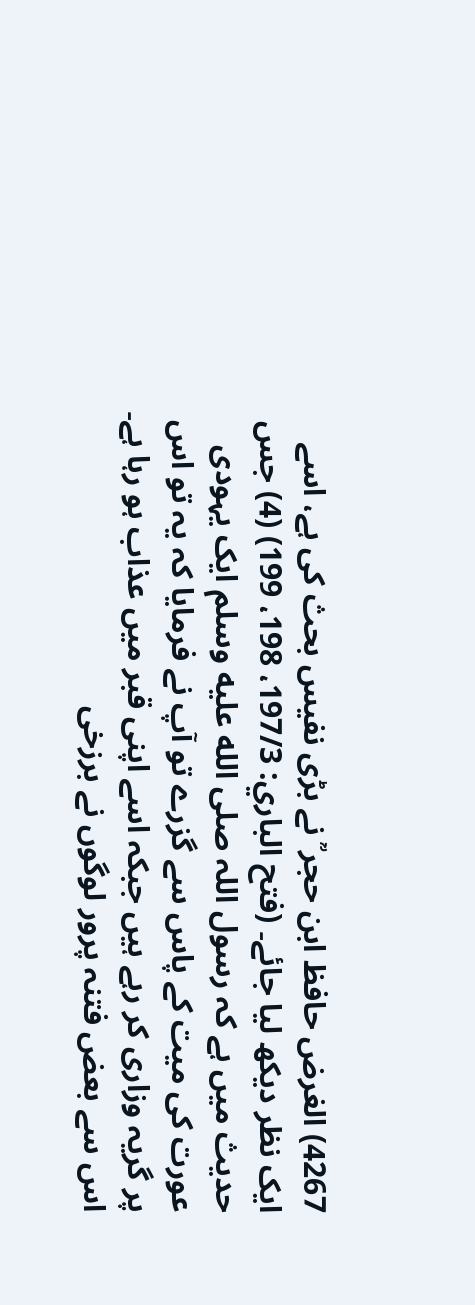4267) الغرض حافظ ابن حجر ؒ نے بڑی نفیس بحث کی ہے، اسے ایک نظر دیکھ لیا جائے۔ (فتح الباري: 197/3، 198، 199) (4) جس حدیث میں ہے کہ رسول اللہ صلى الله عليه وسلم ایک یہودی عورت کی میت کے پاس سے گزرے تو آپ نے فرمایا کہ یہ تو اس پر گریہ وزاری کر رہے ہیں جبکہ اسے اپنی قبر میں عذاب ہو رہا ہے۔ اس سے بعض فتنہ پرور لوگوں نے برزخی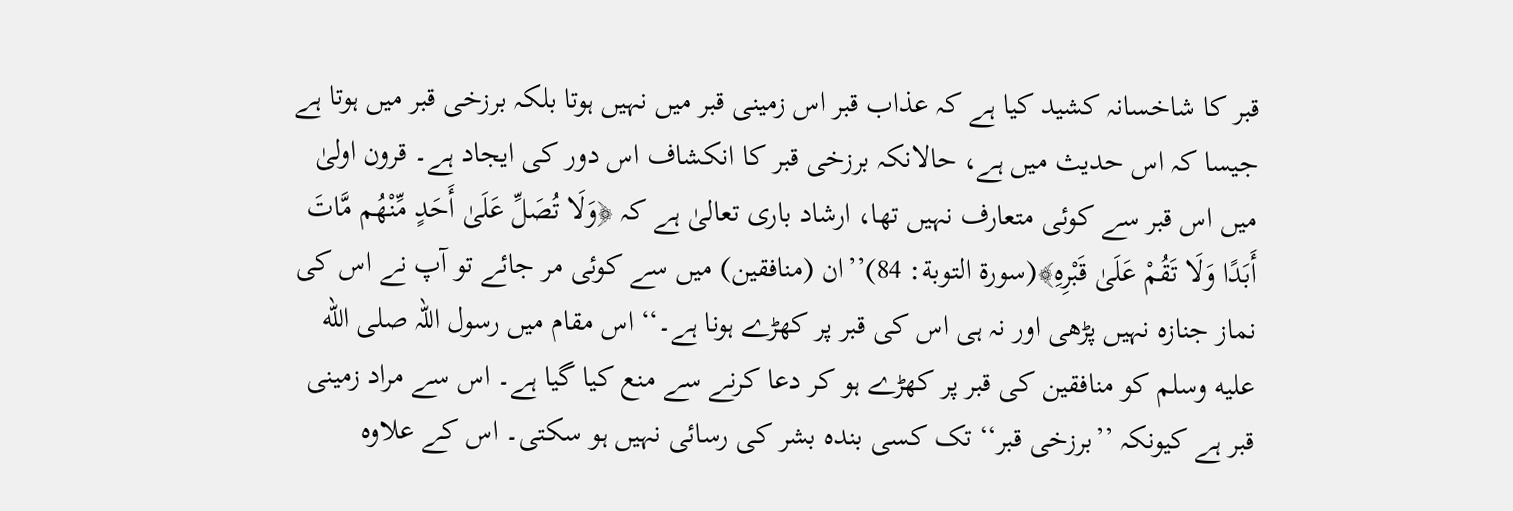قبر کا شاخسانہ کشید کیا ہے کہ عذاب قبر اس زمینی قبر میں نہیں ہوتا بلکہ برزخی قبر میں ہوتا ہے جیسا کہ اس حدیث میں ہے، حالانکہ برزخی قبر کا انکشاف اس دور کی ایجاد ہے۔ قرون اولیٰ میں اس قبر سے کوئی متعارف نہیں تھا، ارشاد باری تعالیٰ ہے کہ ﴿وَلَا تُصَلِّ عَلَىٰ أَحَدٍ مِّنْهُم مَّاتَ أَبَدًا وَلَا تَقُمْ عَلَىٰ قَبْرِهِ﴾(سورة التوبة: 84)’’ان (منافقین) میں سے کوئی مر جائے تو آپ نے اس کی نماز جنازہ نہیں پڑھی اور نہ ہی اس کی قبر پر کھڑے ہونا ہے۔‘‘ اس مقام میں رسول اللہ صلى الله عليه وسلم کو منافقین کی قبر پر کھڑے ہو کر دعا کرنے سے منع کیا گیا ہے۔ اس سے مراد زمینی قبر ہے کیونکہ ’’برزخی قبر‘‘ تک کسی بندہ بشر کی رسائی نہیں ہو سکتی۔ اس کے علاوہ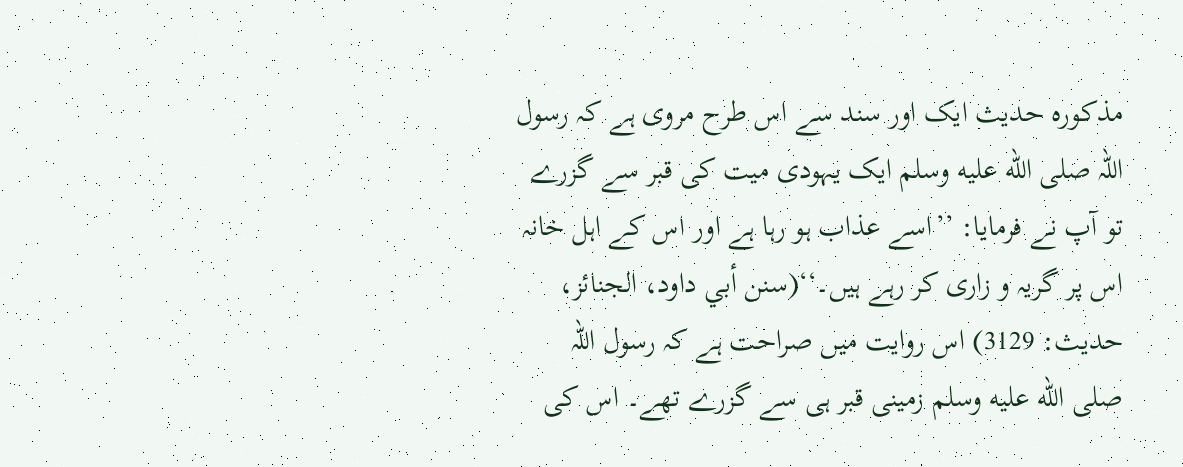مذکورہ حدیث ایک اور سند سے اس طرح مروی ہے کہ رسول اللہ صلى الله عليه وسلم ایک یہودی میت کی قبر سے گزرے تو آپ نے فرمایا: ’’اسے عذاب ہو رہا ہے اور اس کے اہل خانہ اس پر گریہ و زاری کر رہے ہیں۔‘‘(سنن أبي داود، الجنائز، حدیث: 3129) اس روایت میں صراحت ہے کہ رسول اللہ صلى الله عليه وسلم زمینی قبر ہی سے گزرے تھے۔ اس کی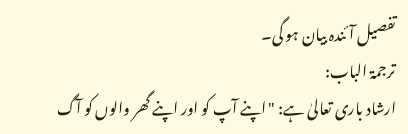تفصیل آئندہ بیان ہو گی۔
ترجمۃ الباب:
ارشاد باری تعالیٰ ہے: "اپنے آپ کو اور اپنے گھر والوں کو آگ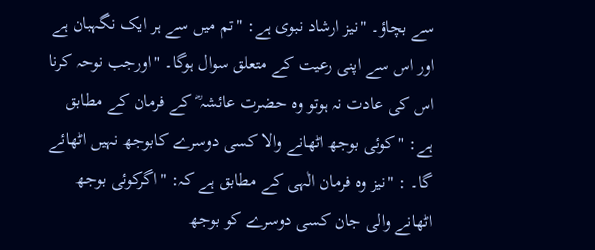سے بچاؤ۔ "نیز ارشاد نبوی ہے: "تم میں سے ہر ایک نگہبان ہے اور اس سے اپنی رعیت کے متعلق سوال ہوگا۔ "اورجب نوحہ کرنا اس کی عادت نہ ہوتو وہ حضرت عائشہ ؓ کے فرمان کے مطابق ہے: "کوئی بوجھ اٹھانے والا کسی دوسرے کابوجھ نہیں اٹھائے گا۔ : "نیز وہ فرمان الٰہی کے مطابق ہے کہ: "اگرکوئی بوجھ اٹھانے والی جان کسی دوسرے کو بوجھ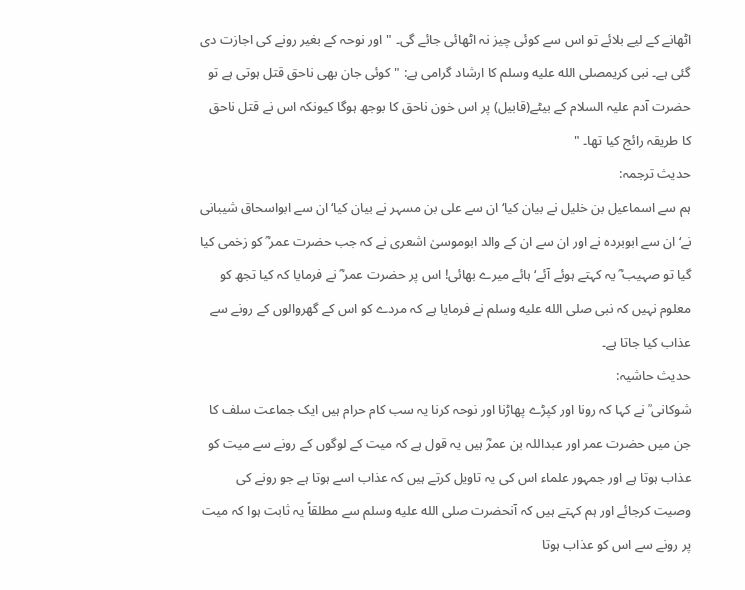اٹھانے کے لیے بلائے تو اس سے کوئی چیز نہ اٹھائی جائے گی۔ "اور نوحہ کے بغیر رونے کی اجازت دی گئی ہے۔ نبی کریمصلى الله عليه وسلم کا ارشاد گرامی ہے: "کوئی جان بھی ناحق قتل ہوتی ہے تو حضرت آدم علیہ السلام کے بیٹے(قابیل) پر اس خون ناحق کا بوجھ ہوگا کیونکہ اس نے قتل ناحق کا طریقہ رائج کیا تھا۔ "
حدیث ترجمہ:
ہم سے اسماعیل بن خلیل نے بیان کیا‘ ان سے علی بن مسہر نے بیان کیا‘ ان سے ابواسحاق شیبانی نے‘ ان سے ابوبردہ نے اور ان سے ان کے والد ابوموسیٰ اشعری نے کہ جب حضرت عمر ؓ کو زخمی کیا گیا تو صہیب ؓ یہ کہتے ہوئے آئے‘ ہائے میرے بھائی! اس پر حضرت عمر ؓ نے فرمایا کہ کیا تجھ کو معلوم نہیں کہ نبی صلى الله عليه وسلم نے فرمایا ہے کہ مردے کو اس کے گھروالوں کے رونے سے عذاب کیا جاتا ہے۔
حدیث حاشیہ:
شوکانی ؒ نے کہا کہ رونا اور کپڑے پھاڑنا اور نوحہ کرنا یہ سب کام حرام ہیں ایک جماعت سلف کا جن میں حضرت عمر اور عبداللہ بن عمرؓ ہیں یہ قول ہے کہ میت کے لوگوں کے رونے سے میت کو عذاب ہوتا ہے اور جمہور علماء اس کی یہ تاویل کرتے ہیں کہ عذاب اسے ہوتا ہے جو رونے کی وصیت کرجائے اور ہم کہتے ہیں کہ آنحضرت صلى الله عليه وسلم سے مطلقاً یہ ثابت ہوا کہ میت پر رونے سے اس کو عذاب ہوتا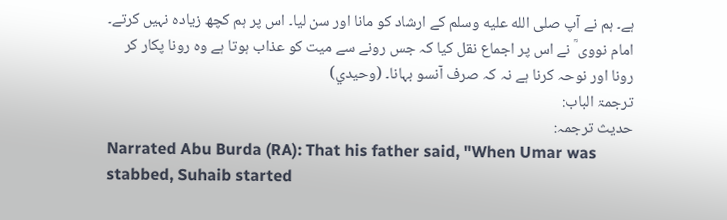ہے۔ ہم نے آپ صلى الله عليه وسلم کے ارشاد کو مانا اور سن لیا۔ اس پر ہم کچھ زیادہ نہیں کرتے۔ امام نووی ؒ نے اس پر اجماع نقل کیا کہ جس رونے سے میت کو عذاب ہوتا ہے وہ رونا پکار کر رونا اور نوحہ کرنا ہے نہ کہ صرف آنسو بہانا۔ (وحیدي)
ترجمۃ الباب:
حدیث ترجمہ:
Narrated Abu Burda (RA): That his father said, "When Umar was stabbed, Suhaib started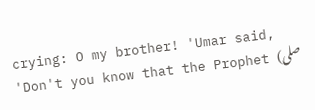crying: O my brother! 'Umar said, 'Don't you know that the Prophet (صلى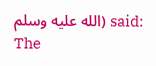الله عليه وسلم) said: The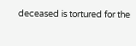deceased is tortured for the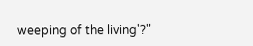weeping of the living'?"